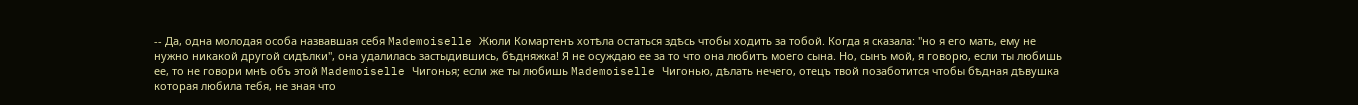-- Да, одна молодая особа назвавшая себя Mademoiselle Жюли Комартенъ хотѣла остаться здѣсь чтобы ходить за тобой. Когда я сказала: "но я его мать, ему не нужно никакой другой сидѣлки", она удалилась застыдившись, бѣдняжка! Я не осуждаю ее за то что она любитъ моего сына. Но, сынъ мой, я говорю, если ты любишь ее, то не говори мнѣ объ этой Mademoiselle Чигонья; если же ты любишь Mademoiselle Чигонью, дѣлать нечего, отецъ твой позаботится чтобы бѣдная дѣвушка которая любила тебя, не зная что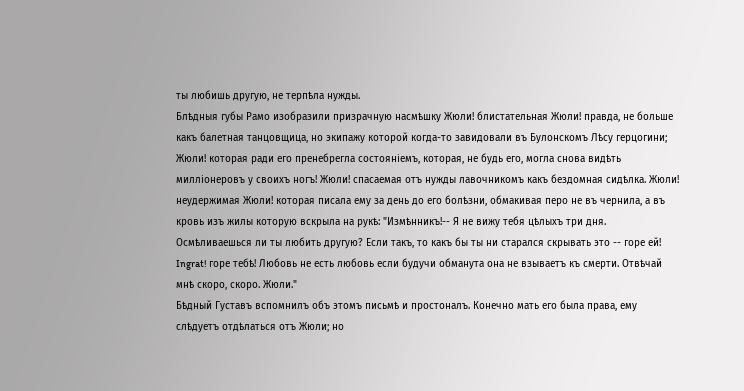ты любишь другую, не терпѣла нужды.
Блѣдныя губы Рамо изобразили призрачную насмѣшку Жюли! блистательная Жюли! правда, не больше какъ балетная танцовщица, но экипажу которой когда-то завидовали въ Булонскомъ Лѣсу герцогини; Жюли! которая ради его пренебрегла состояніемъ, которая, не будь его, могла снова видѣть милліонеровъ у своихъ ногъ! Жюли! спасаемая отъ нужды лавочникомъ какъ бездомная сидѣлка. Жюли! неудержимая Жюли! которая писала ему за день до его болѣзни, обмакивая перо не въ чернила, а въ кровь изъ жилы которую вскрыла на рукѣ: "Измѣнникъ!-- Я не вижу тебя цѣлыхъ три дня. Осмѣливаешься ли ты любить другую? Если такъ, то какъ бы ты ни старался скрывать это -- горе ей! Ingrat! горе тебѣ! Любовь не есть любовь если будучи обманута она не взываетъ къ смерти. Отвѣчай мнѣ скоро, скоро. Жюли."
Бѣдный Густавъ вспомнилъ объ этомъ письмѣ и простоналъ. Конечно мать его была права, ему слѣдуетъ отдѣлаться отъ Жюли; но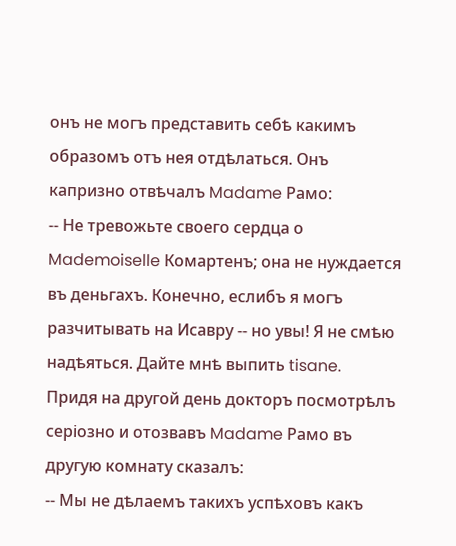онъ не могъ представить себѣ какимъ образомъ отъ нея отдѣлаться. Онъ капризно отвѣчалъ Madame Рамо:
-- Не тревожьте своего сердца о Mademoiselle Комартенъ; она не нуждается въ деньгахъ. Конечно, еслибъ я могъ разчитывать на Исавру -- но увы! Я не смѣю надѣяться. Дайте мнѣ выпить tisane.
Придя на другой день докторъ посмотрѣлъ серіозно и отозвавъ Madame Рамо въ другую комнату сказалъ:
-- Мы не дѣлаемъ такихъ успѣховъ какъ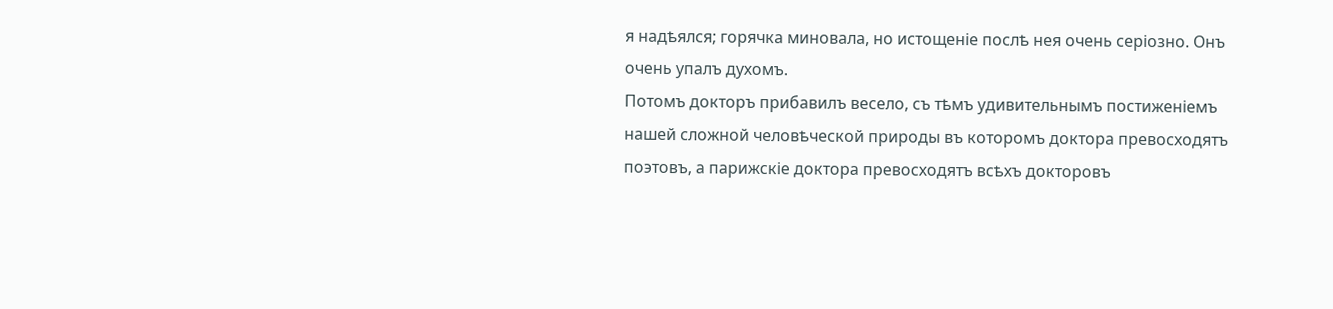я надѣялся; горячка миновала, но истощеніе послѣ нея очень серіозно. Онъ очень упалъ духомъ.
Потомъ докторъ прибавилъ весело, съ тѣмъ удивительнымъ постиженіемъ нашей сложной человѣческой природы въ которомъ доктора превосходятъ поэтовъ, а парижскіе доктора превосходятъ всѣхъ докторовъ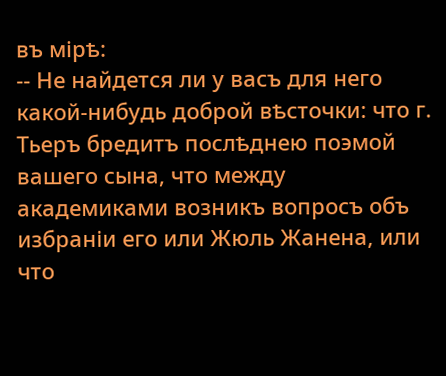въ мірѣ:
-- Не найдется ли у васъ для него какой-нибудь доброй вѣсточки: что г. Тьеръ бредитъ послѣднею поэмой вашего сына, что между академиками возникъ вопросъ объ избраніи его или Жюль Жанена, или что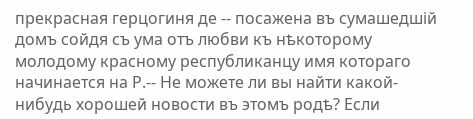прекрасная герцогиня де -- посажена въ сумашедшій домъ сойдя съ ума отъ любви къ нѣкоторому молодому красному республиканцу имя котораго начинается на Р.-- Не можете ли вы найти какой-нибудь хорошей новости въ этомъ родѣ? Если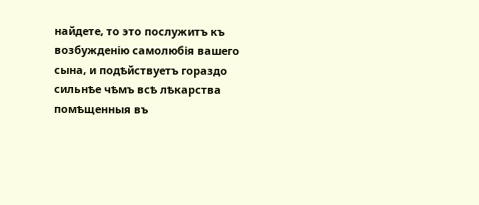найдете, то это послужитъ къ возбужденію самолюбія вашего сына, и подѣйствуетъ гораздо сильнѣе чѣмъ всѣ лѣкарства помѣщенныя въ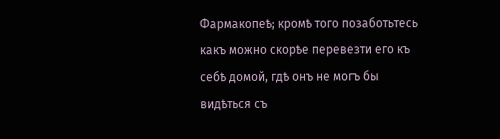Фармакопеѣ; кромѣ того позаботьтесь какъ можно скорѣе перевезти его къ себѣ домой, гдѣ онъ не могъ бы видѣться съ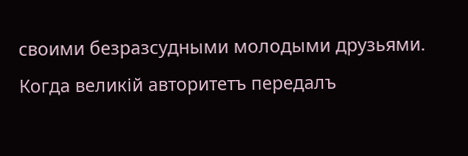своими безразсудными молодыми друзьями.
Когда великій авторитетъ передалъ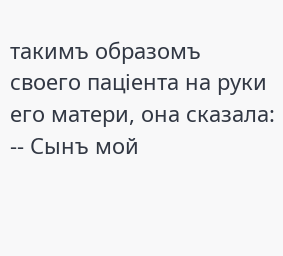такимъ образомъ своего паціента на руки его матери, она сказала:
-- Сынъ мой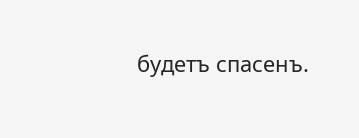будетъ спасенъ.